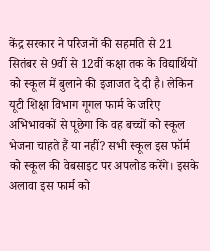केंद्र सरकार ने परिजनों की सहमति से 21 सितंबर से 9वीं से 12वीं कक्षा तक के विद्यार्थियों को स्कूल में बुलाने की इजाजत दे दी है। लेकिन यूटी शिक्षा विभाग गूगल फार्म के जरिए अभिभावकों से पूछेगा कि वह बच्चों को स्कूल भेजना चाहते हैं या नहीं? सभी स्कूल इस फॉर्म को स्कूल की वेबसाइट पर अपलोड करेंगे। इसके अलावा इस फार्म को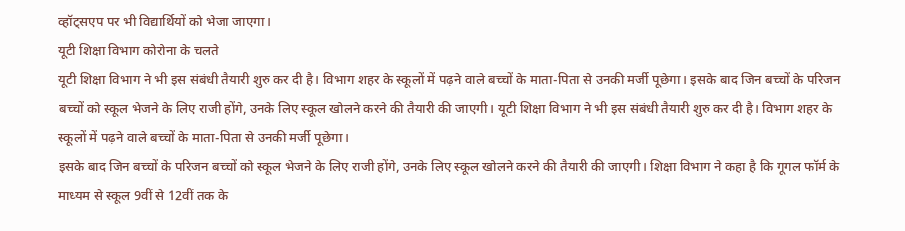व्हॉट्सएप पर भी विद्यार्थियों को भेजा जाएगा।
यूटी शिक्षा विभाग कोरोना के चलते
यूटी शिक्षा विभाग ने भी इस संबंधी तैयारी शुरु कर दी है। विभाग शहर के स्कूलों में पढ़ने वाले बच्चों के माता-पिता से उनकी मर्जी पूछेगा। इसके बाद जिन बच्चों के परिजन बच्चों को स्कूल भेजने के लिए राजी होंगे, उनके लिए स्कूल खोलने करने की तैयारी की जाएगी। यूटी शिक्षा विभाग ने भी इस संबंधी तैयारी शुरु कर दी है। विभाग शहर के स्कूलों में पढ़ने वाले बच्चों के माता-पिता से उनकी मर्जी पूछेगा।
इसके बाद जिन बच्चों के परिजन बच्चों को स्कूल भेजने के लिए राजी होंगे, उनके लिए स्कूल खोलने करने की तैयारी की जाएगी। शिक्षा विभाग ने कहा है कि गूगल फॉर्म के माध्यम से स्कूल 9वीं से 12वीं तक के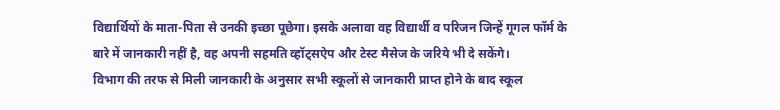विद्यार्थियों के माता-पिता से उनकी इच्छा पूछेगा। इसके अलावा वह विद्यार्थी व परिजन जिन्हें गूगल फॉर्म के बारे में जानकारी नहीं है, वह अपनी सहमति व्हॉट्सऐप और टेस्ट मैसेज के जरिये भी दे सकेंगे।
विभाग की तरफ से मिली जानकारी के अनुसार सभी स्कूलों से जानकारी प्राप्त होने के बाद स्कूल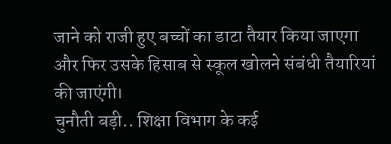जाने को राजी हुए बच्चों का डाटा तैयार किया जाएगा और फिर उसके हिसाब से स्कूल खोलने संबंधी तैयारियां की जाएंगी।
चुनौती बड़ी.. शिक्षा विभाग के कई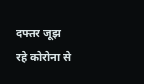दफ्तर जूझ रहे कोरोना से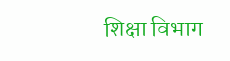शिक्षा विभाग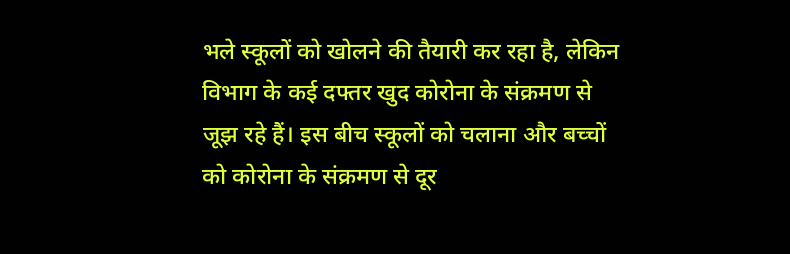भले स्कूलों को खोलने की तैयारी कर रहा है, लेकिन विभाग के कई दफ्तर खुद कोरोना के संक्रमण से जूझ रहे हैं। इस बीच स्कूलों को चलाना और बच्चों को कोरोना के संक्रमण से दूर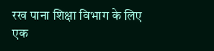रख पाना शिक्षा विभाग के लिए एक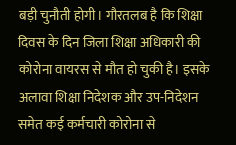बड़ी चुनौती होगी। गौरतलब है कि शिक्षा दिवस के दिन जिला शिक्षा अधिकारी की कोरोना वायरस से मौत हो चुकी है। इसके अलावा शिक्षा निदेशक और उप-निदेशन समेत कई कर्मचारी कोरोना से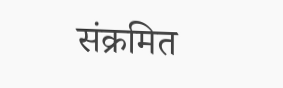संक्रमित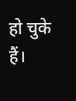हो चुके हैं।